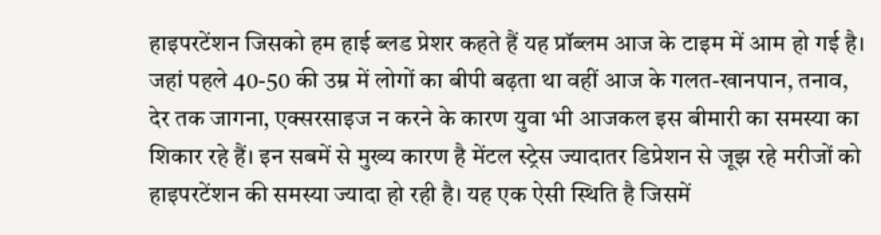हाइपरटेंशन जिसको हम हाई ब्लड प्रेशर कहते हैं यह प्रॉब्लम आज के टाइम में आम हो गई है। जहां पहले 40-50 की उम्र में लोगों का बीपी बढ़ता था वहीं आज के गलत-खानपान, तनाव, देर तक जागना, एक्सरसाइज न करने के कारण युवा भी आजकल इस बीमारी का समस्या का शिकार रहे हैं। इन सबमें से मुख्य कारण है मेंटल स्ट्रेस ज्यादातर डिप्रेशन से जूझ रहे मरीजों को हाइपरटेंशन की समस्या ज्यादा हो रही है। यह एक ऐसी स्थिति है जिसमें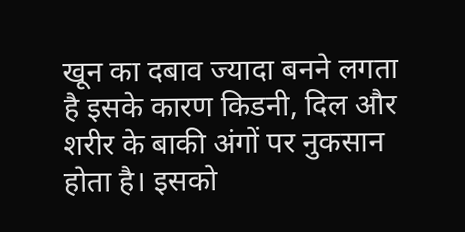खून का दबाव ज्यादा बनने लगता है इसके कारण किडनी, दिल और शरीर के बाकी अंगों पर नुकसान होता है। इसको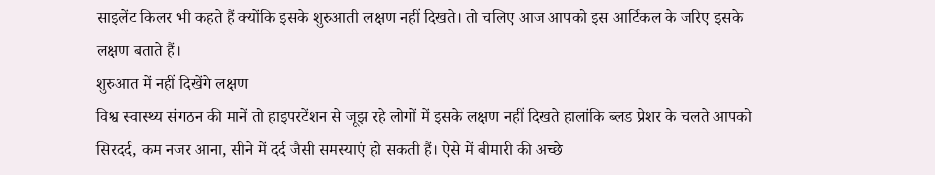साइलेंट किलर भी कहते हैं क्योंकि इसके शुरुआती लक्षण नहीं दिखते। तो चलिए आज आपको इस आर्टिकल के जरिए इसके लक्षण बताते हैं।
शुरुआत में नहीं दिखेंगे लक्षण
विश्व स्वास्थ्य संगठन की मानें तो हाइपरटेंशन से जूझ रहे लोगों में इसके लक्षण नहीं दिखते हालांकि ब्लड प्रेशर के चलते आपको सिरदर्द, कम नजर आना, सीने में दर्द जैसी समस्याएं हो सकती हैं। ऐसे में बीमारी की अच्छे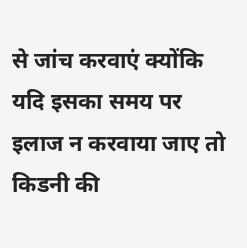से जांच करवाएं क्योंकि यदि इसका समय पर इलाज न करवाया जाए तो किडनी की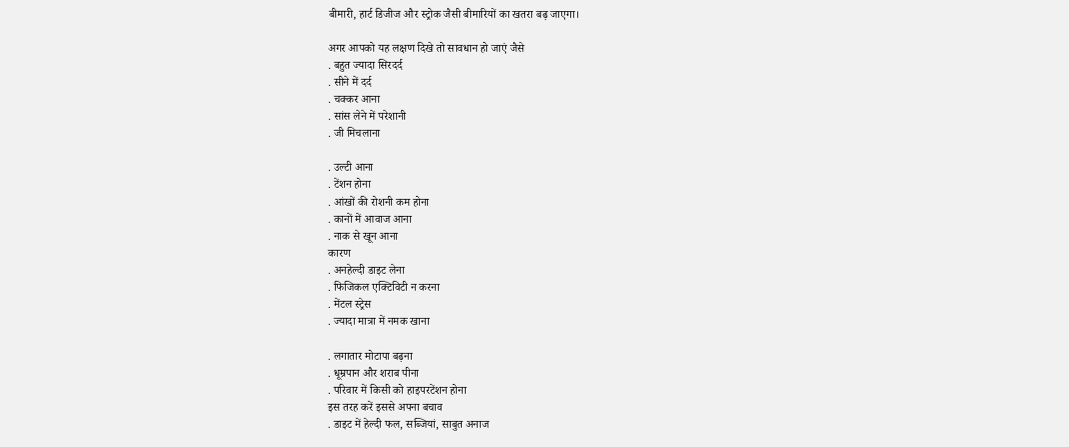बीमारी, हार्ट डिजीज और स्ट्रोक जैसी बीमारियों का खतरा बढ़ जाएगा।

अगर आपको यह लक्षण दिखे तो सावधान हो जाएं जैसे
. बहुत ज्यादा सिरदर्द
. सीने में दर्द
. चक्कर आना
. सांस लेने में परेशानी
. जी मिचलाना

. उल्टी आना
. टेंशन होना
. आंखों की रोशनी कम होना
. कानों में आवाज आना
. नाक से खून आना
कारण
. अनहेल्दी डाइट लेना
. फिजिकल एक्टिविटी न करना
. मेंटल स्ट्रेस
. ज्यादा मात्रा में नमक खाना

. लगातार मोटापा बढ़ना
. धूम्रपान और शराब पीना
. परिवार में किसी को हाइपरटेंशन होना
इस तरह करें इससे अपना बचाव
. डाइट में हेल्दी फल, सब्जियां, साबुत अनाज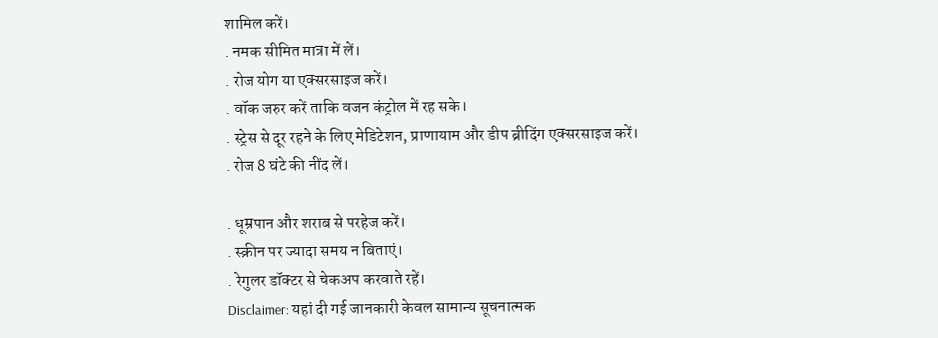शामिल करें।
. नमक सीमित मात्रा में लें।
. रोज योग या एक्सरसाइज करें।
. वॉक जरुर करें ताकि वजन कंट्रोल में रह सके।
. स्ट्रेस से दूर रहने के लिए मेडिटेशन, प्राणायाम और डीप ब्रीदिंग एक्सरसाइज करें।
. रोज 8 घंटे की नींद लें।

. धूम्रपान और शराब से परहेज करें।
. स्क्रीन पर ज्यादा समय न बिताएं।
. रेगुलर डॉक्टर से चेकअप करवाते रहें।
Disclaimer: यहां दी गई जानकारी केवल सामान्य सूचनात्मक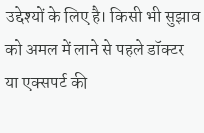उद्देश्यों के लिए है। किसी भी सुझाव को अमल में लाने से पहले डॉक्टर या एक्सपर्ट की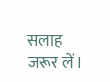सलाह जरूर लें।